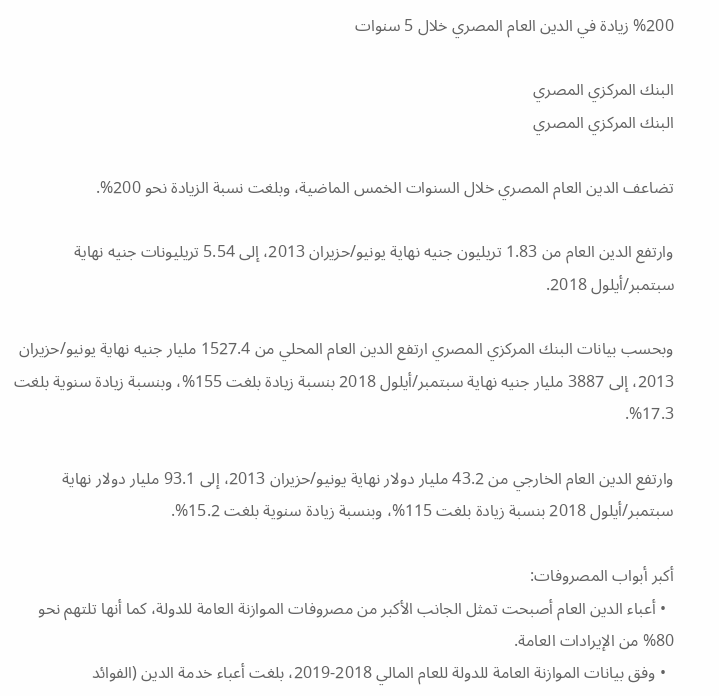%200 زيادة في الدين العام المصري خلال 5 سنوات

البنك المركزي المصري
البنك المركزي المصري

تضاعف الدين العام المصري خلال السنوات الخمس الماضية، وبلغت نسبة الزيادة نحو 200%.

وارتفع الدين العام من 1.83 تريليون جنيه نهاية يونيو/حزيران 2013، إلى 5.54 تريليونات جنيه نهاية سبتمبر/أيلول 2018.

وبحسب بيانات البنك المركزي المصري ارتفع الدين العام المحلي من 1527.4 مليار جنيه نهاية يونيو/حزيران 2013، إلى 3887 مليار جنيه نهاية سبتمبر/أيلول 2018 بنسبة زيادة بلغت 155%، وبنسبة زيادة سنوية بلغت 17.3%.

وارتفع الدين العام الخارجي من 43.2 مليار دولار نهاية يونيو/حزيران 2013، إلى 93.1 مليار دولار نهاية سبتمبر/أيلول 2018 بنسبة زيادة بلغت 115%، وبنسبة زيادة سنوية بلغت 15.2%.

أكبر أبواب المصروفات:
  • أعباء الدين العام أصبحت تمثل الجانب الأكبر من مصروفات الموازنة العامة للدولة، كما أنها تلتهم نحو 80% من الإيرادات العامة.
  • وفق بيانات الموازنة العامة للدولة للعام المالي 2018-2019، بلغت أعباء خدمة الدين (الفوائد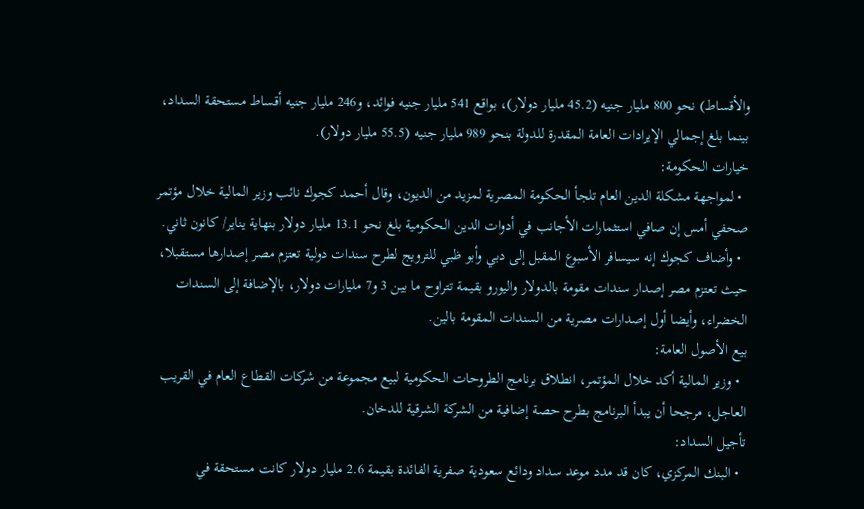والأقساط) نحو 800 مليار جنيه (45.2 مليار دولار)، بواقع 541 مليار جنيه فوائد، و246 مليار جنيه أقساط مستحقة السداد، بينما بلغ إجمالي الإيرادات العامة المقدرة للدولة بنحو 989 مليار جنيه (55.5 مليار دولار).
خيارات الحكومة:
  • لمواجهة مشكلة الدين العام تلجأ الحكومة المصرية لمزيد من الديون، وقال أحمد كجوك نائب وزير المالية خلال مؤتمر صحفي أمس إن صافي استثمارات الأجانب في أدوات الدين الحكومية بلغ نحو 13.1 مليار دولار بنهاية يناير/ كانون ثاني.
  • وأضاف كجوك إنه سيسافر الأسبوع المقبل إلى دبي وأبو ظبي للترويج لطرح سندات دولية تعتزم مصر إصدارها مستقبلا، حيث تعتزم مصر إصدار سندات مقومة بالدولار واليورو بقيمة تتراوح ما بين 3 و7 مليارات دولار، بالإضافة إلى السندات الخضراء، وأيضا أول إصدارات مصرية من السندات المقومة بالين.
بيع الأصول العامة:
  • وزير المالية أكد خلال المؤتمر، انطلاق برنامج الطروحات الحكومية لبيع مجموعة من شركات القطاع العام في القريب العاجل، مرجحا أن يبدأ البرنامج بطرح حصة إضافية من الشركة الشرقية للدخان.
تأجيل السداد:
  • البنك المركزي، كان قد مدد موعد سداد ودائع سعودية صفرية الفائدة بقيمة 2.6 مليار دولار كانت مستحقة في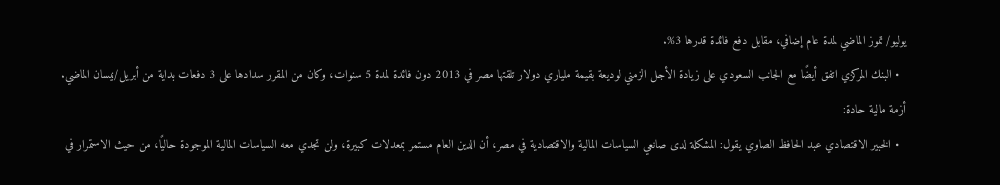يوليو/ تموز الماضي لمدة عام إضافي، مقابل دفع فائدة قدرها 3%.
  • البنك المركزي اتفق أيضًا مع الجانب السعودي على زيادة الأجل الزمني لوديعة بقيمة ملياري دولار تلقتها مصر في 2013 دون فائدة لمدة 5 سنوات، وكان من المقرر سدادها على 3 دفعات بداية من أبريل/نيسان الماضي.
أزمة مالية حادة:
  • الخبير الاقتصادي عبد الحافظ الصاوي يقول: المشكلة لدى صانعي السياسات المالية والاقتصادية في مصر، أن الدين العام مستمر بمعدلات كبيرة، ولن تجدي معه السياسات المالية الموجودة حاليًا، من حيث الاستمرار في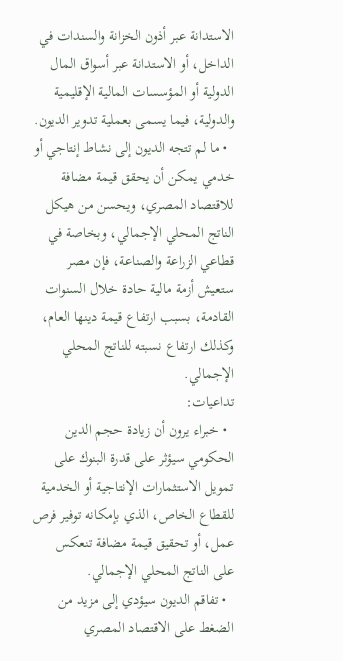الاستدانة عبر أذون الخزانة والسندات في الداخل، أو الاستدانة عبر أسواق المال الدولية أو المؤسسات المالية الإقليمية والدولية، فيما يسمى بعملية تدوير الديون.
  • ما لم تتجه الديون إلى نشاط إنتاجي أو خدمي يمكن أن يحقق قيمة مضافة للاقتصاد المصري، ويحسن من هيكل الناتج المحلي الإجمالي، وبخاصة في قطاعي الزراعة والصناعة، فإن مصر ستعيش أزمة مالية حادة خلال السنوات القادمة، بسبب ارتفاع قيمة دينها العام، وكذلك ارتفاع نسبته للناتج المحلي الإجمالي.
تداعيات:
  • خبراء يرون أن زيادة حجم الدين الحكومي سيؤثر على قدرة البنوك على تمويل الاستثمارات الإنتاجية أو الخدمية للقطاع الخاص، الذي بإمكانه توفير فرص عمل، أو تحقيق قيمة مضافة تنعكس على الناتج المحلي الإجمالي.
  • تفاقم الديون سيؤدي إلى مزيد من الضغط على الاقتصاد المصري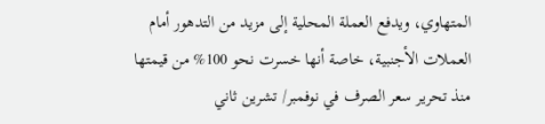المتهاوي، ويدفع العملة المحلية إلى مزيد من التدهور أمام العملات الأجنبية، خاصة أنها خسرت نحو 100% من قيمتها منذ تحرير سعر الصرف في نوفمبر/ تشرين ثاني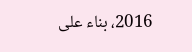2016، بناء على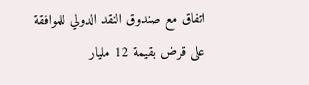اتفاق مع صندوق النقد الدولي للموافقة على قرض بقيمة 12 مليار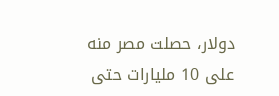دولار، حصلت مصر منه على 10 مليارات حتى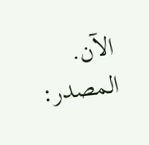الآن.
المصدر: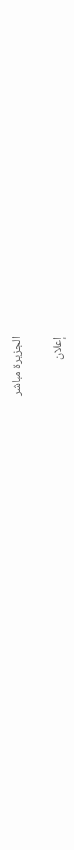الجزيرة مباشر

إعلان